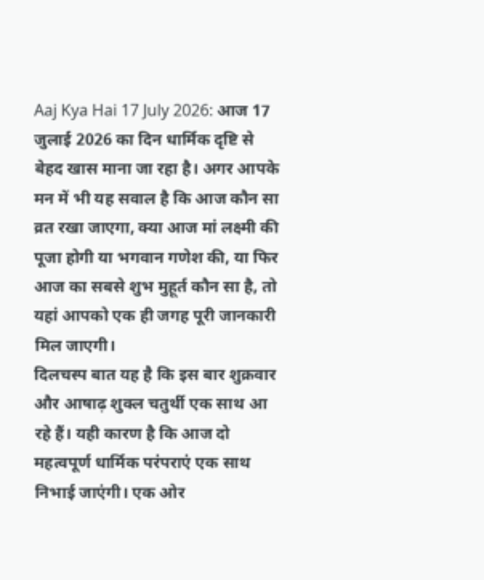Aaj Kya Hai 17 July 2026: आज 17 जुलाई 2026 का दिन धार्मिक दृष्टि से बेहद खास माना जा रहा है। अगर आपके मन में भी यह सवाल है कि आज कौन सा व्रत रखा जाएगा, क्या आज मां लक्ष्मी की पूजा होगी या भगवान गणेश की, या फिर आज का सबसे शुभ मुहूर्त कौन सा है, तो यहां आपको एक ही जगह पूरी जानकारी मिल जाएगी।
दिलचस्प बात यह है कि इस बार शुक्रवार और आषाढ़ शुक्ल चतुर्थी एक साथ आ रहे हैं। यही कारण है कि आज दो महत्वपूर्ण धार्मिक परंपराएं एक साथ निभाई जाएंगी। एक ओर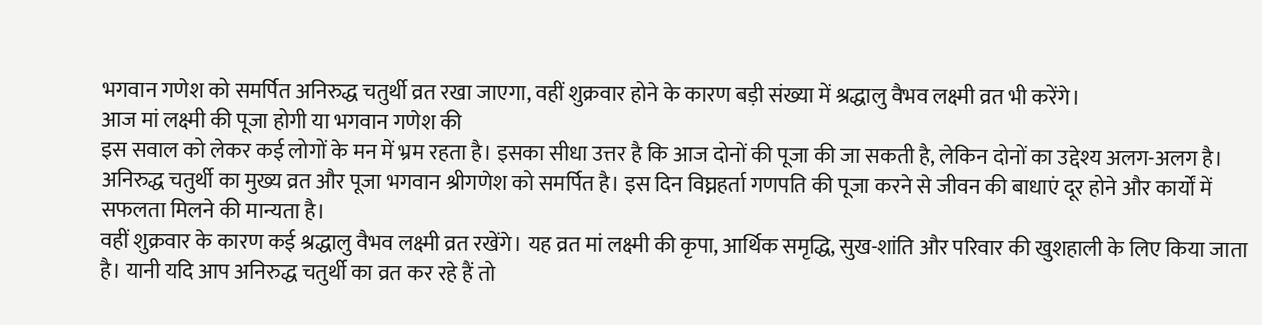भगवान गणेश को समर्पित अनिरुद्ध चतुर्थी व्रत रखा जाएगा, वहीं शुक्रवार होने के कारण बड़ी संख्या में श्रद्धालु वैभव लक्ष्मी व्रत भी करेंगे।
आज मां लक्ष्मी की पूजा होगी या भगवान गणेश की
इस सवाल को लेकर कई लोगों के मन में भ्रम रहता है। इसका सीधा उत्तर है कि आज दोनों की पूजा की जा सकती है, लेकिन दोनों का उद्देश्य अलग-अलग है। अनिरुद्ध चतुर्थी का मुख्य व्रत और पूजा भगवान श्रीगणेश को समर्पित है। इस दिन विघ्नहर्ता गणपति की पूजा करने से जीवन की बाधाएं दूर होने और कार्यों में सफलता मिलने की मान्यता है।
वहीं शुक्रवार के कारण कई श्रद्धालु वैभव लक्ष्मी व्रत रखेंगे। यह व्रत मां लक्ष्मी की कृपा, आर्थिक समृद्धि, सुख-शांति और परिवार की खुशहाली के लिए किया जाता है। यानी यदि आप अनिरुद्ध चतुर्थी का व्रत कर रहे हैं तो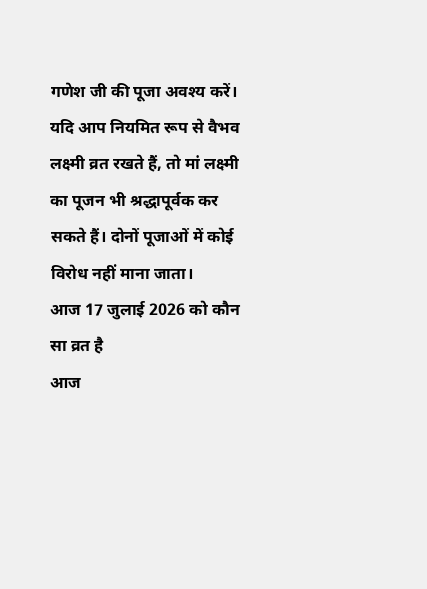गणेश जी की पूजा अवश्य करें। यदि आप नियमित रूप से वैभव लक्ष्मी व्रत रखते हैं, तो मां लक्ष्मी का पूजन भी श्रद्धापूर्वक कर सकते हैं। दोनों पूजाओं में कोई विरोध नहीं माना जाता।
आज 17 जुलाई 2026 को कौन सा व्रत है
आज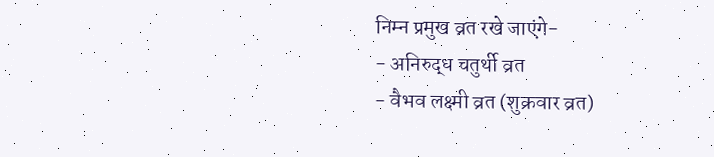निम्न प्रमुख व्रत रखे जाएंगे-
- अनिरुद्ध चतुर्थी व्रत
- वैभव लक्ष्मी व्रत (शुक्रवार व्रत)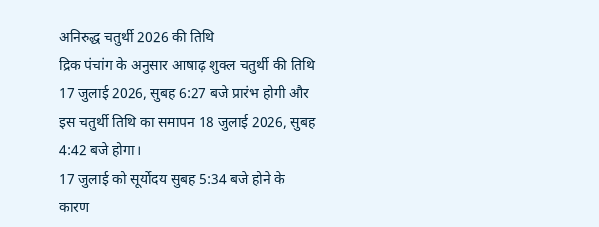अनिरुद्ध चतुर्थी 2026 की तिथि
द्रिक पंचांग के अनुसार आषाढ़ शुक्ल चतुर्थी की तिथि 17 जुलाई 2026, सुबह 6:27 बजे प्रारंभ होगी और इस चतुर्थी तिथि का समापन 18 जुलाई 2026, सुबह 4:42 बजे होगा।
17 जुलाई को सूर्योदय सुबह 5:34 बजे होने के कारण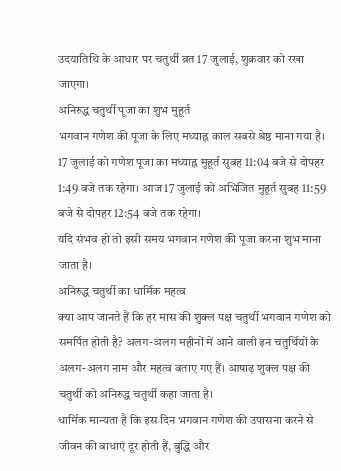उदयातिथि के आधार पर चतुर्थी व्रत 17 जुलाई, शुक्रवार को रखा जाएगा।
अनिरुद्ध चतुर्थी पूजा का शुभ मुहूर्त
भगवान गणेश की पूजा के लिए मध्याह्न काल सबसे श्रेष्ठ माना गया है। 17 जुलाई को गणेश पूजा का मध्याह्न मुहूर्त सुबह 11:04 बजे से दोपहर 1:49 बजे तक रहेगा। आज 17 जुलाई को अभिजित मुहूर्त सुबह 11:59 बजे से दोपहर 12:54 बजे तक रहेगा।
यदि संभव हो तो इसी समय भगवान गणेश की पूजा करना शुभ माना जाता है।
अनिरुद्ध चतुर्थी का धार्मिक महत्व
क्या आप जानते हैं कि हर मास की शुक्ल पक्ष चतुर्थी भगवान गणेश को समर्पित होती है? अलग-अलग महीनों में आने वाली इन चतुर्थियों के अलग-अलग नाम और महत्व बताए गए हैं। आषाढ़ शुक्ल पक्ष की चतुर्थी को अनिरुद्ध चतुर्थी कहा जाता है।
धार्मिक मान्यता है कि इस दिन भगवान गणेश की उपासना करने से जीवन की बाधाएं दूर होती हैं, बुद्धि और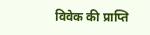विवेक की प्राप्ति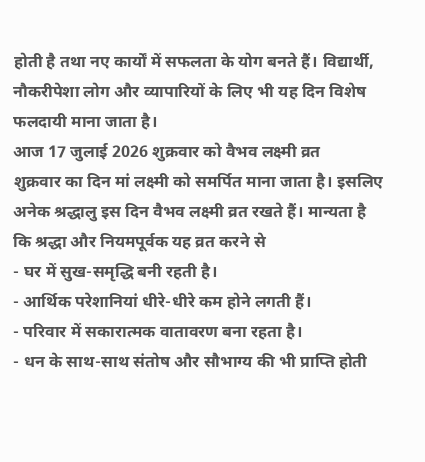होती है तथा नए कार्यों में सफलता के योग बनते हैं। विद्यार्थी, नौकरीपेशा लोग और व्यापारियों के लिए भी यह दिन विशेष फलदायी माना जाता है।
आज 17 जुलाई 2026 शुक्रवार को वैभव लक्ष्मी व्रत
शुक्रवार का दिन मां लक्ष्मी को समर्पित माना जाता है। इसलिए अनेक श्रद्धालु इस दिन वैभव लक्ष्मी व्रत रखते हैं। मान्यता है कि श्रद्धा और नियमपूर्वक यह व्रत करने से
- घर में सुख-समृद्धि बनी रहती है।
- आर्थिक परेशानियां धीरे-धीरे कम होने लगती हैं।
- परिवार में सकारात्मक वातावरण बना रहता है।
- धन के साथ-साथ संतोष और सौभाग्य की भी प्राप्ति होती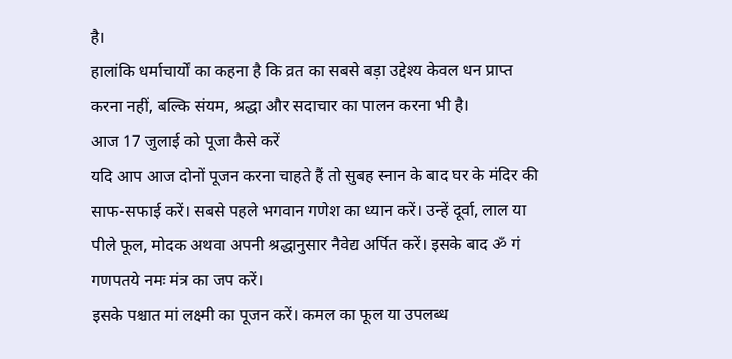है।
हालांकि धर्माचार्यों का कहना है कि व्रत का सबसे बड़ा उद्देश्य केवल धन प्राप्त करना नहीं, बल्कि संयम, श्रद्धा और सदाचार का पालन करना भी है।
आज 17 जुलाई को पूजा कैसे करें
यदि आप आज दोनों पूजन करना चाहते हैं तो सुबह स्नान के बाद घर के मंदिर की साफ-सफाई करें। सबसे पहले भगवान गणेश का ध्यान करें। उन्हें दूर्वा, लाल या पीले फूल, मोदक अथवा अपनी श्रद्धानुसार नैवेद्य अर्पित करें। इसके बाद ॐ गं गणपतये नमः मंत्र का जप करें।
इसके पश्चात मां लक्ष्मी का पूजन करें। कमल का फूल या उपलब्ध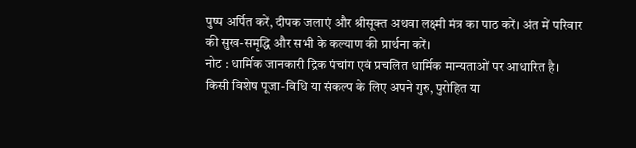पुष्प अर्पित करें, दीपक जलाएं और श्रीसूक्त अथवा लक्ष्मी मंत्र का पाठ करें। अंत में परिवार की सुख-समृद्धि और सभी के कल्याण की प्रार्थना करें।
नोट : धार्मिक जानकारी द्रिक पंचांग एवं प्रचलित धार्मिक मान्यताओं पर आधारित है। किसी विशेष पूजा-विधि या संकल्प के लिए अपने गुरु, पुरोहित या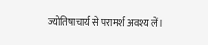ज्योतिषाचार्य से परामर्श अवश्य लें।